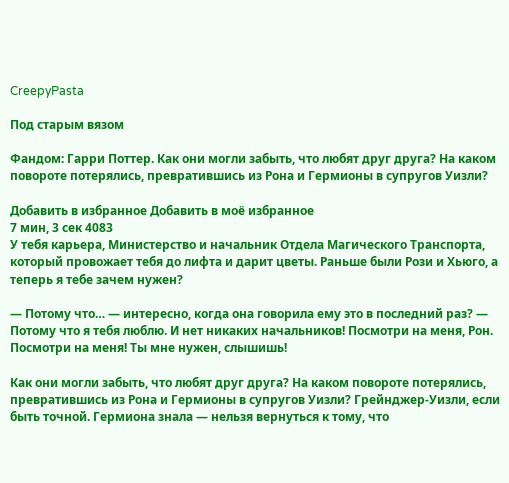CreepyPasta

Под старым вязом

Фандом: Гарри Поттер. Как они могли забыть, что любят друг друга? На каком повороте потерялись, превратившись из Рона и Гермионы в супругов Уизли?

Добавить в избранное Добавить в моё избранное
7 мин, 3 сек 4083
У тебя карьера, Министерство и начальник Отдела Магического Транспорта, который провожает тебя до лифта и дарит цветы. Раньше были Рози и Хьюго, а теперь я тебе зачем нужен?

— Потому что… — интересно, когда она говорила ему это в последний раз? — Потому что я тебя люблю. И нет никаких начальников! Посмотри на меня, Рон. Посмотри на меня! Ты мне нужен, слышишь!

Как они могли забыть, что любят друг друга? На каком повороте потерялись, превратившись из Рона и Гермионы в супругов Уизли? Грейнджер-Уизли, если быть точной. Гермиона знала — нельзя вернуться к тому, что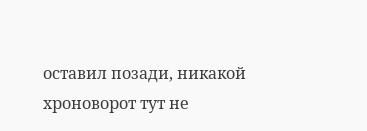оставил позади, никакой хроноворот тут не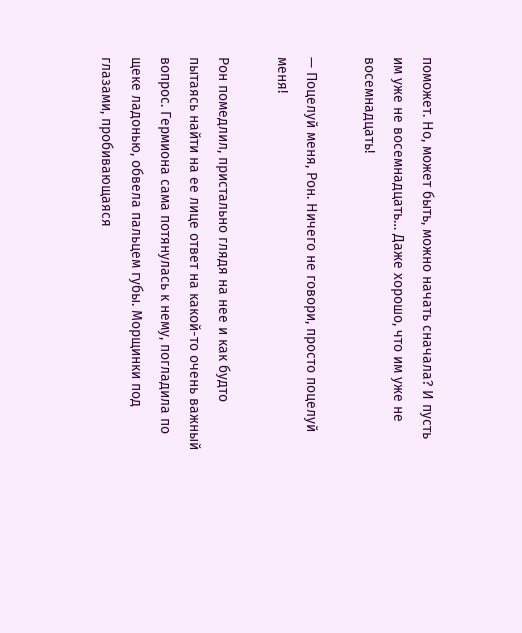поможет. Но, может быть, можно начать сначала? И пусть им уже не восемнадцать… Даже хорошо, что им уже не восемнадцать!

— Поцелуй меня, Рон. Ничего не говори, просто поцелуй меня!

Рон помедлил, пристально глядя на нее и как будто пытаясь найти на ее лице ответ на какой-то очень важный вопрос. Гермиона сама потянулась к нему, погладила по щеке ладонью, обвела пальцем губы. Морщинки под глазами, пробивающаяся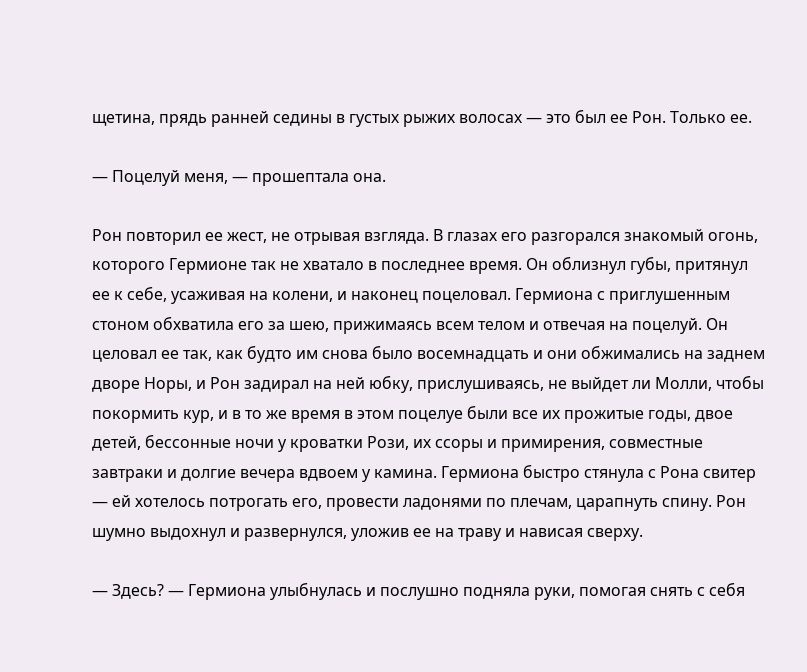щетина, прядь ранней седины в густых рыжих волосах — это был ее Рон. Только ее.

— Поцелуй меня, — прошептала она.

Рон повторил ее жест, не отрывая взгляда. В глазах его разгорался знакомый огонь, которого Гермионе так не хватало в последнее время. Он облизнул губы, притянул ее к себе, усаживая на колени, и наконец поцеловал. Гермиона с приглушенным стоном обхватила его за шею, прижимаясь всем телом и отвечая на поцелуй. Он целовал ее так, как будто им снова было восемнадцать и они обжимались на заднем дворе Норы, и Рон задирал на ней юбку, прислушиваясь, не выйдет ли Молли, чтобы покормить кур, и в то же время в этом поцелуе были все их прожитые годы, двое детей, бессонные ночи у кроватки Рози, их ссоры и примирения, совместные завтраки и долгие вечера вдвоем у камина. Гермиона быстро стянула с Рона свитер — ей хотелось потрогать его, провести ладонями по плечам, царапнуть спину. Рон шумно выдохнул и развернулся, уложив ее на траву и нависая сверху.

— Здесь? — Гермиона улыбнулась и послушно подняла руки, помогая снять с себя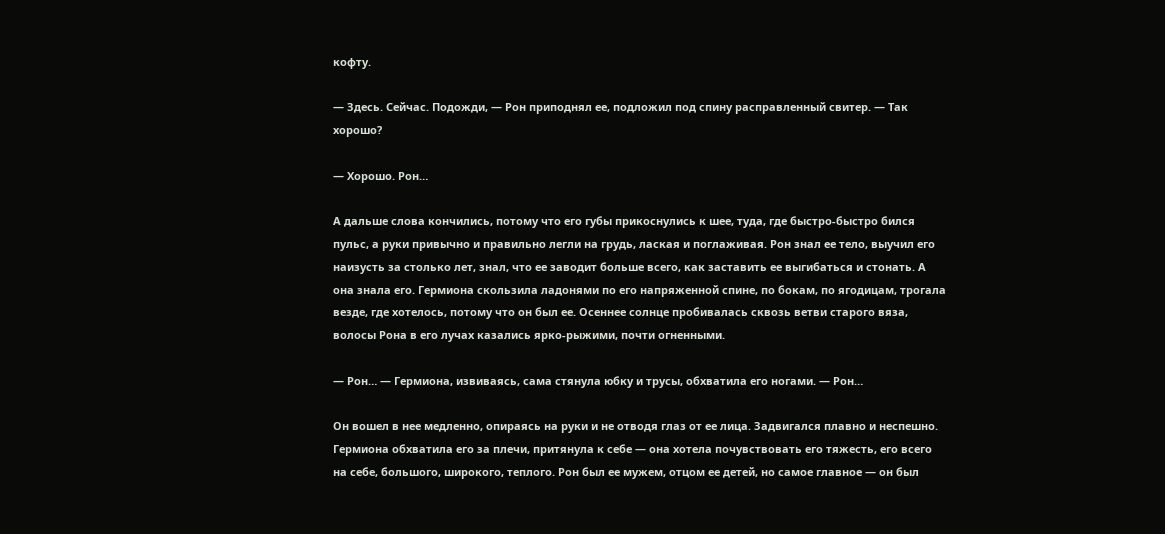кофту.

— Здесь. Сейчас. Подожди, — Рон приподнял ее, подложил под спину расправленный свитер. — Так хорошо?

— Хорошо. Рон…

А дальше слова кончились, потому что его губы прикоснулись к шее, туда, где быстро-быстро бился пульс, а руки привычно и правильно легли на грудь, лаская и поглаживая. Рон знал ее тело, выучил его наизусть за столько лет, знал, что ее заводит больше всего, как заставить ее выгибаться и стонать. А она знала его. Гермиона скользила ладонями по его напряженной спине, по бокам, по ягодицам, трогала везде, где хотелось, потому что он был ее. Осеннее солнце пробивалась сквозь ветви старого вяза, волосы Рона в его лучах казались ярко-рыжими, почти огненными.

— Рон… — Гермиона, извиваясь, сама стянула юбку и трусы, обхватила его ногами. — Рон…

Он вошел в нее медленно, опираясь на руки и не отводя глаз от ее лица. Задвигался плавно и неспешно. Гермиона обхватила его за плечи, притянула к себе — она хотела почувствовать его тяжесть, его всего на себе, большого, широкого, теплого. Рон был ее мужем, отцом ее детей, но самое главное — он был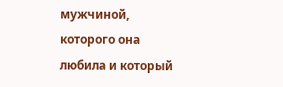мужчиной, которого она любила и который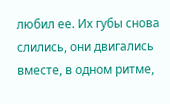любил ее. Их губы снова слились, они двигались вместе, в одном ритме,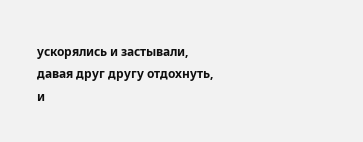ускорялись и застывали, давая друг другу отдохнуть, и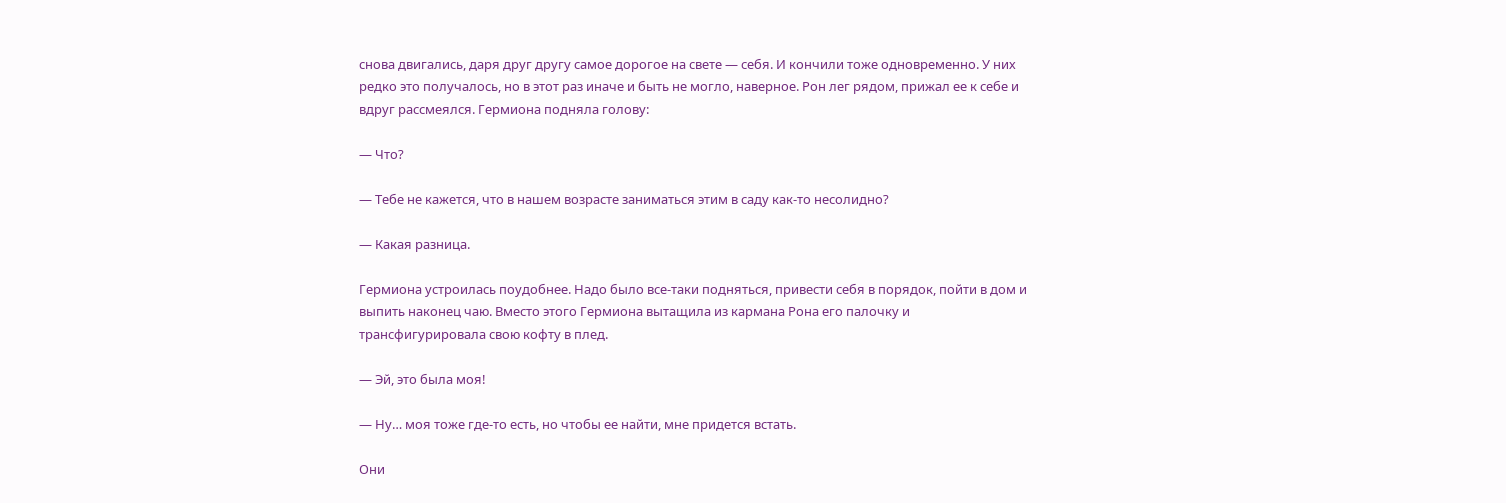снова двигались, даря друг другу самое дорогое на свете — себя. И кончили тоже одновременно. У них редко это получалось, но в этот раз иначе и быть не могло, наверное. Рон лег рядом, прижал ее к себе и вдруг рассмеялся. Гермиона подняла голову:

— Что?

— Тебе не кажется, что в нашем возрасте заниматься этим в саду как-то несолидно?

— Какая разница.

Гермиона устроилась поудобнее. Надо было все-таки подняться, привести себя в порядок, пойти в дом и выпить наконец чаю. Вместо этого Гермиона вытащила из кармана Рона его палочку и трансфигурировала свою кофту в плед.

— Эй, это была моя!

— Ну… моя тоже где-то есть, но чтобы ее найти, мне придется встать.

Они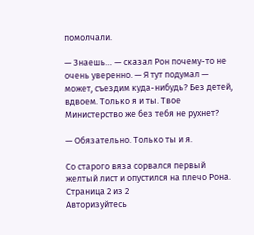помолчали.

— Знаешь… — сказал Рон почему-то не очень уверенно. — Я тут подумал — может, съездим куда-нибудь? Без детей, вдвоем. Только я и ты. Твое Министерство же без тебя не рухнет?

— Обязательно. Только ты и я.

Со старого вяза сорвался первый желтый лист и опустился на плечо Рона.
Страница 2 из 2
Авторизуйтесь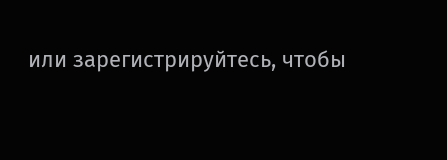или зарегистрируйтесь, чтобы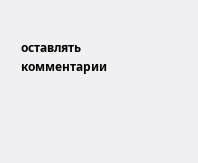оставлять комментарии